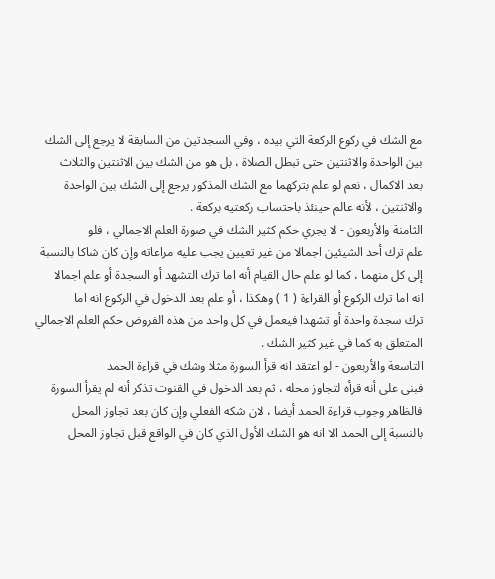مع الشك في ركوع الركعة التي بيده ، وفي السجدتين من السابقة لا يرجع إلى الشك
بين الواحدة والاثنتين حتى تبطل الصلاة ، بل هو من الشك بين الاثنتين والثلاث
بعد الاكمال ، نعم لو علم بتركهما مع الشك المذكور يرجع إلى الشك بين الواحدة
والاثنتين ، لأنه عالم حينئذ باحتساب ركعتيه بركعة .
الثامنة والأربعون - لا يجري حكم كثير الشك في صورة العلم الاجمالي ، فلو
علم ترك أحد الشيئين اجمالا من غير تعيين يجب عليه مراعاته وإن كان شاكا بالنسبة
إلى كل منهما ، كما لو علم حال القيام أنه اما ترك التشهد أو السجدة أو علم اجمالا
انه اما ترك الركوع أو القراءة ( 1 ) وهكذا ، أو علم بعد الدخول في الركوع انه اما
ترك سجدة واحدة أو تشهدا فيعمل في كل واحد من هذه الفروض حكم العلم الاجمالي
المتعلق به كما في غير كثير الشك .
التاسعة والأربعون - لو اعتقد انه قرأ السورة مثلا وشك في قراءة الحمد
فبنى على أنه قرأه لتجاوز محله ، ثم بعد الدخول في القنوت تذكر أنه لم يقرأ السورة
فالظاهر وجوب قراءة الحمد أيضا ، لان شكه الفعلي وإن كان بعد تجاوز المحل
بالنسبة إلى الحمد الا انه هو الشك الأول الذي كان في الواقع قبل تجاوز المحل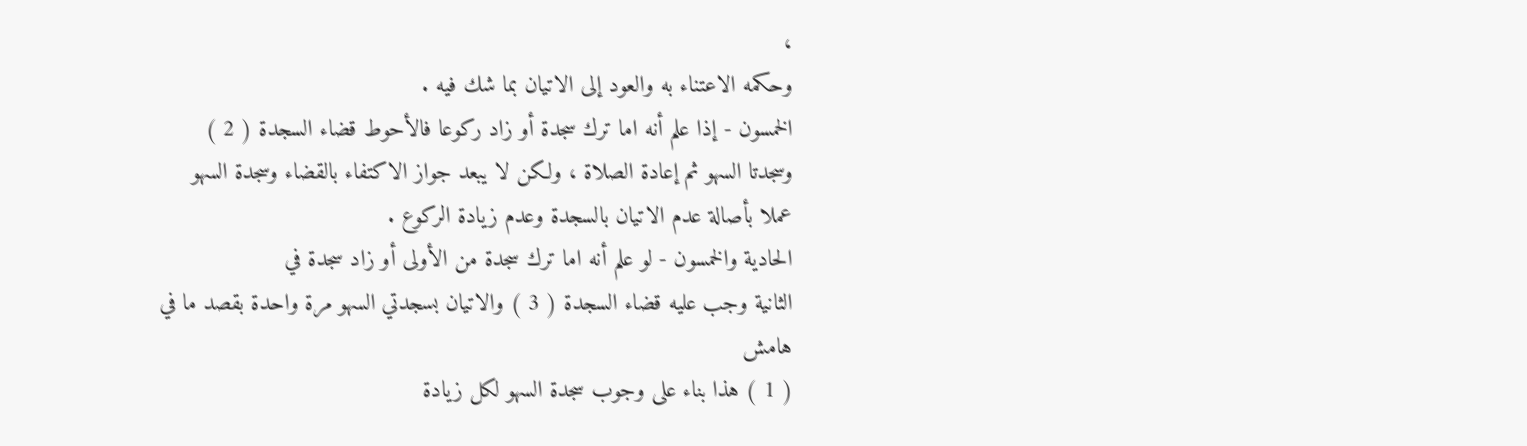،
وحكمه الاعتناء به والعود إلى الاتيان بما شك فيه .
الخمسون - إذا علم أنه اما ترك سجدة أو زاد ركوعا فالأحوط قضاء السجدة ( 2 )
وسجدتا السهو ثم إعادة الصلاة ، ولكن لا يبعد جواز الاكتفاء بالقضاء وسجدة السهو
عملا بأصالة عدم الاتيان بالسجدة وعدم زيادة الركوع .
الحادية والخمسون - لو علم أنه اما ترك سجدة من الأولى أو زاد سجدة في
الثانية وجب عليه قضاء السجدة ( 3 ) والاتيان بسجدتي السهو مرة واحدة بقصد ما في
هامش
( 1 ) هذا بناء على وجوب سجدة السهو لكل زيادة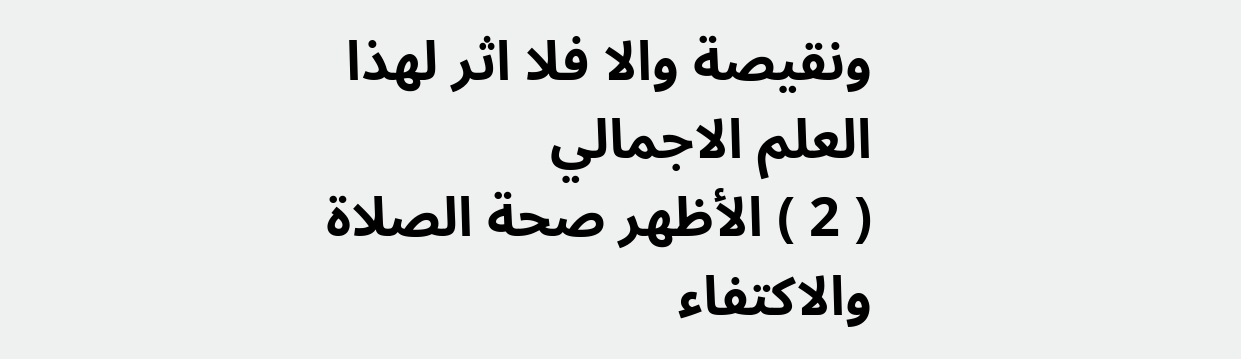ونقيصة والا فلا اثر لهذا العلم الاجمالي
( 2 ) الأظهر صحة الصلاة والاكتفاء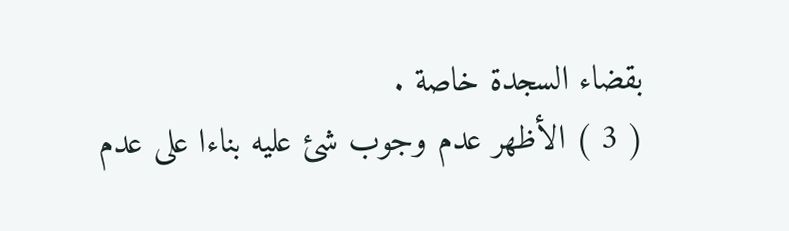بقضاء السجدة خاصة .
( 3 ) الأظهر عدم وجوب شئ عليه بناءا على عدم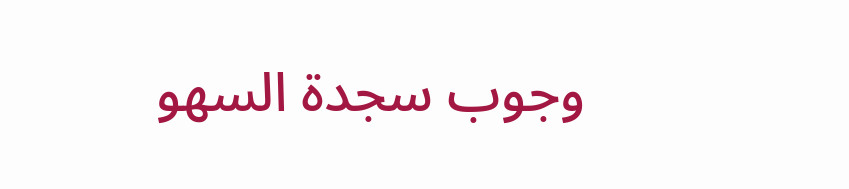وجوب سجدة السهو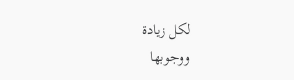لكل زيادة
ووجوبها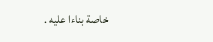خاصة بناءا عليه .